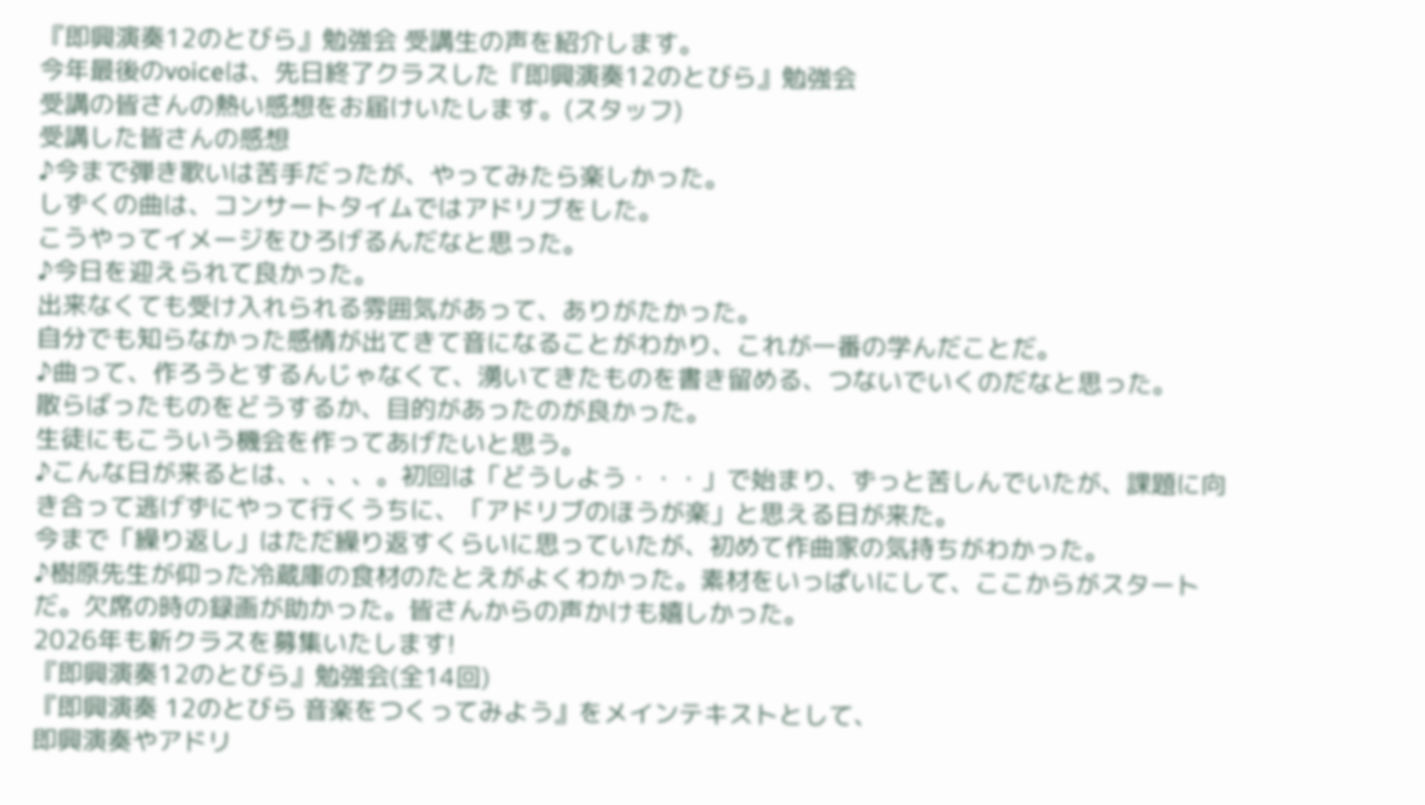『即興演奏12のとびら』勉強会 受講生の声を紹介します。
今年最後のvoiceは、先日終了クラスした『即興演奏12のとびら』勉強会
受講の皆さんの熱い感想をお届けいたします。(スタッフ)
受講した皆さんの感想
♪今まで弾き歌いは苦手だったが、やってみたら楽しかった。
しずくの曲は、コンサートタイムではアドリブをした。
こうやってイメージをひろげるんだなと思った。
♪今日を迎えられて良かった。
出来なくても受け入れられる雰囲気があって、ありがたかった。
自分でも知らなかった感情が出てきて音になることがわかり、これが一番の学んだことだ。
♪曲って、作ろうとするんじゃなくて、湧いてきたものを書き留める、つないでいくのだなと思った。
散らばったものをどうするか、目的があったのが良かった。
生徒にもこういう機会を作ってあげたいと思う。
♪こんな日が来るとは、、、、。初回は「どうしよう・・・」で始まり、ずっと苦しんでいたが、課題に向き合って逃げずにやって行くうちに、「アドリブのほうが楽」と思える日が来た。
今まで「繰り返し」はただ繰り返すくらいに思っていたが、初めて作曲家の気持ちがわかった。
♪樹原先生が仰った冷蔵庫の食材のたとえがよくわかった。素材をいっぱいにして、ここからがスタートだ。欠席の時の録画が助かった。皆さんからの声かけも嬉しかった。
2026年も新クラスを募集いたします!
『即興演奏12のとびら』勉強会(全14回)
『即興演奏 12のとびら 音楽をつくってみよう』をメインテキストとして、
即興演奏やアドリ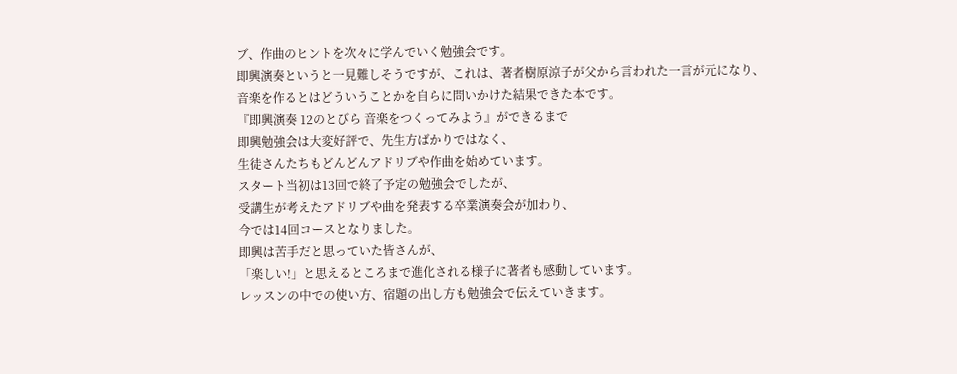ブ、作曲のヒントを次々に学んでいく勉強会です。
即興演奏というと一見難しそうですが、これは、著者樹原涼子が父から言われた一言が元になり、
音楽を作るとはどういうことかを自らに問いかけた結果できた本です。
『即興演奏 12のとびら 音楽をつくってみよう』ができるまで
即興勉強会は大変好評で、先生方ばかりではなく、
生徒さんたちもどんどんアドリブや作曲を始めています。
スタート当初は13回で終了予定の勉強会でしたが、
受講生が考えたアドリブや曲を発表する卒業演奏会が加わり、
今では14回コースとなりました。
即興は苦手だと思っていた皆さんが、
「楽しい!」と思えるところまで進化される様子に著者も感動しています。
レッスンの中での使い方、宿題の出し方も勉強会で伝えていきます。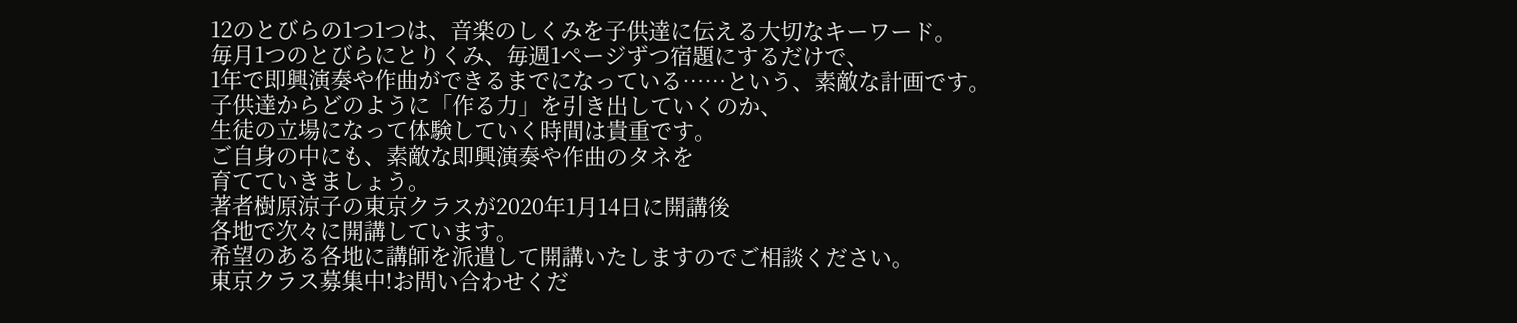12のとびらの1つ1つは、音楽のしくみを子供達に伝える大切なキーワード。
毎月1つのとびらにとりくみ、毎週1ページずつ宿題にするだけで、
1年で即興演奏や作曲ができるまでになっている……という、素敵な計画です。
子供達からどのように「作る力」を引き出していくのか、
生徒の立場になって体験していく時間は貴重です。
ご自身の中にも、素敵な即興演奏や作曲のタネを
育てていきましょう。
著者樹原涼子の東京クラスが2020年1月14日に開講後
各地で次々に開講しています。
希望のある各地に講師を派遣して開講いたしますのでご相談ください。
東京クラス募集中!お問い合わせくだ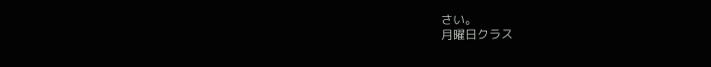さい。
月曜日クラス